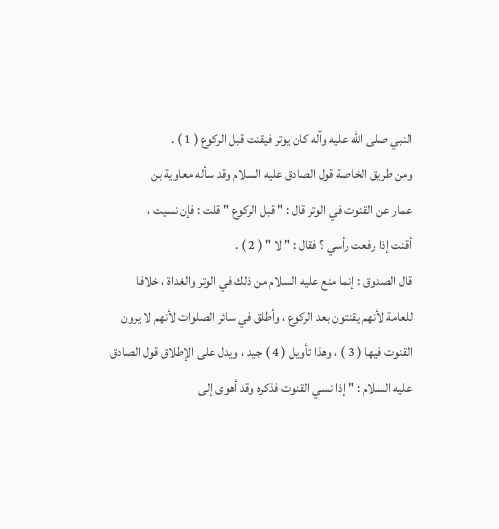النبي صلى الله عليه وآله كان يوتر فيقنت قبل الركوع ( 1 ) .
ومن طريق الخاصة قول الصادق عليه السلام وقد سأله معاوية بن
عمار عن القنوت في الوتر قال : " قبل الركوع " قلت : فإن نسيت ،
أقنت إذا رفعت رأسي ؟ فقال : " لا " ( 2 ) .
قال الصدوق : إنما منع عليه السلام من ذلك في الوتر والغداة ، خلافا
للعامة لأنهم يقنتون بعد الركوع ، وأطلق في سائر الصلوات لأنهم لا يرون
القنوت فيها ( 3 ) ، وهذا تأويل ( 4 ) جيد ، ويدل على الإطلاق قول الصادق
عليه السلام : " إذا نسي القنوت فذكره وقد أهوى إلى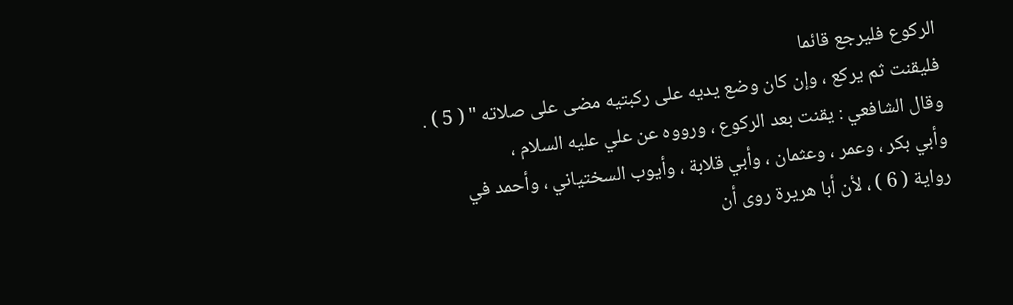الركوع فليرجع قائما
فليقنت ثم يركع ، وإن كان وضع يديه على ركبتيه مضى على صلاته " ( 5 ) .
وقال الشافعي : يقنت بعد الركوع ، ورووه عن علي عليه السلام ،
وأبي بكر ، وعمر ، وعثمان ، وأبي قلابة ، وأيوب السختياني ، وأحمد في
رواية ( 6 ) ، لأن أبا هريرة روى أن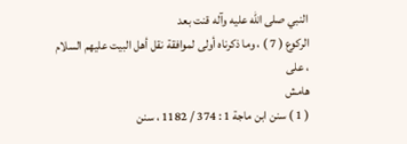النبي صلى الله عليه وآله قنت بعد
الركوع ( 7 ) ، وما ذكرناه أولى لموافقة نقل أهل البيت عليهم السلام ، على
هامش
( 1 ) سنن ابن ماجة 1 : 374 / 1182 ، سنن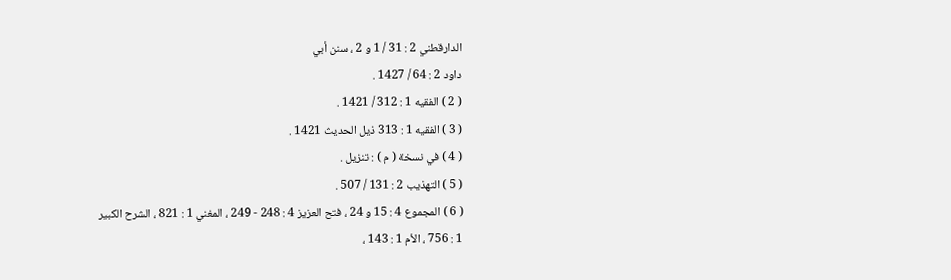الدارقطني 2 : 31 / 1 و 2 ، سنن أبي
داود 2 : 64 / 1427 .
( 2 ) الفقيه 1 : 312 / 1421 .
( 3 ) الفقيه 1 : 313 ذيل الحديث 1421 .
( 4 ) في نسخة ( م ) : تنزيل .
( 5 ) التهذيب 2 : 131 / 507 .
( 6 ) المجموع 4 : 15 و 24 ، فتح العزيز 4 : 248 - 249 ، المغني 1 : 821 ، الشرح الكبير
1 : 756 ، الأم 1 : 143 ،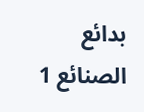بدائع الصنائع 1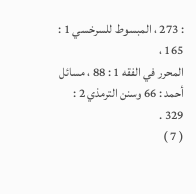: 273 ، المبسوط للسرخسي 1 : 165 ،
المحرر في الفقه 1 : 88 ، مسائل أحمد : 66 وسنن الترمذي 2 : 329 .
( 7 )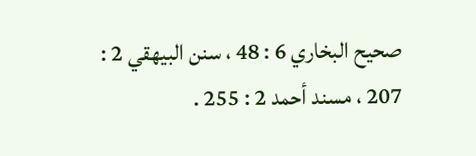صحيح البخاري 6 : 48 ، سنن البيهقي 2 : 207 ، مسند أحمد 2 : 255 .